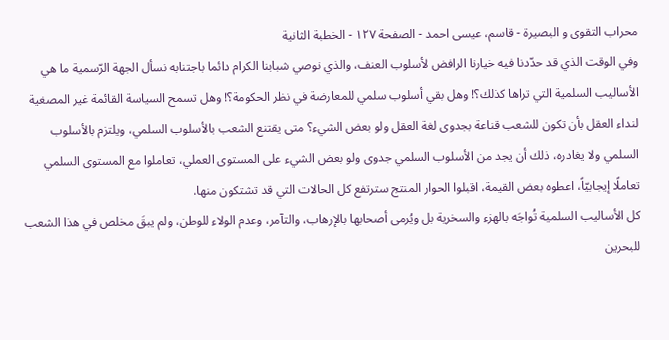محراب التقوى و البصيرة - قاسم، عيسى احمد - الصفحة ١٢٧ - الخطبة الثانية
وفي الوقت الذي قد حدّدنا فيه خيارنا الرافض لأسلوب العنف، والذي نوصي شبابنا الكرام دائما باجتنابه نسأل الجهة الرّسمية ما هي الأساليب السلمية التي تراها كذلك؟! وهل بقي أسلوب سلمي للمعارضة في نظر الحكومة؟! وهل تسمح السياسة القائمة غير المصغية لنداء العقل بأن تكون للشعب قناعة بجدوى لغة العقل ولو بعض الشيء؟ متى يقتنع الشعب بالأسلوب السلمي، ويلتزم بالأسلوب السلمي ولا يغادره، ذلك أن يجد من الأسلوب السلمي جدوى ولو بعض الشيء على المستوى العملي، تعاملوا مع المستوى السلمي تعاملًا إيجابيّاً، اعطوه بعض القيمة، اقبلوا الحوار المنتج سترتفع كل الحالات التي قد تشتكون منها.
كل الأساليب السلمية تُواجَه بالهزء والسخرية بل ويُرمى أصحابها بالإرهاب، والتآمر، وعدم الولاء للوطن، ولم يبقَ مخلص في هذا الشعب للبحرين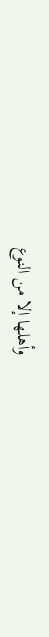وأهلها إلا من النوع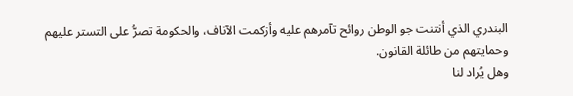البندري الذي أنتنت جو الوطن روائح تآمرهم عليه وأزكمت الآناف، والحكومة تصرُّ على التستر عليهم وحمايتهم من طائلة القانون.
وهل يُراد لنا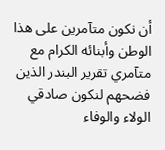أن نكون متآمرين على هذا الوطن وأبنائه الكرام مع متآمري تقرير البندر الذين فضحهم لنكون صادقي الولاء والوفاء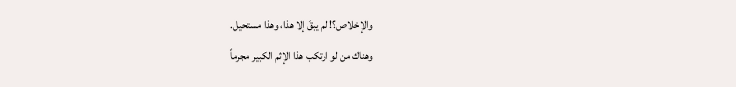والإخلاص؟! لم يبقَ إلا هذا، وهذا مستحيل.
وهناك من لو ارتكب هذا الإثم الكبير مجرماً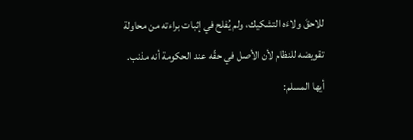للاحقَ ولاءَه التشكيك، ولم يُفلح في إثبات براءته من محاولة تقويضه للنظام لأن الأصل في حقّه عند الحكومة أنه مذنب.
أيها المسلم: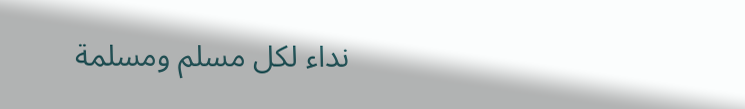نداء لكل مسلم ومسلمة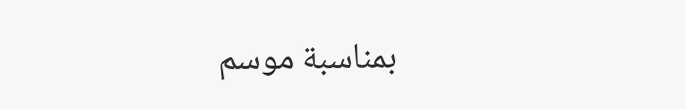بمناسبة موسم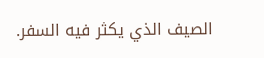الصيف الذي يكثر فيه السفر.